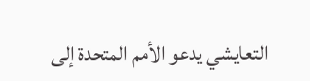التعايشي يدعو الأمم المتحدة إلى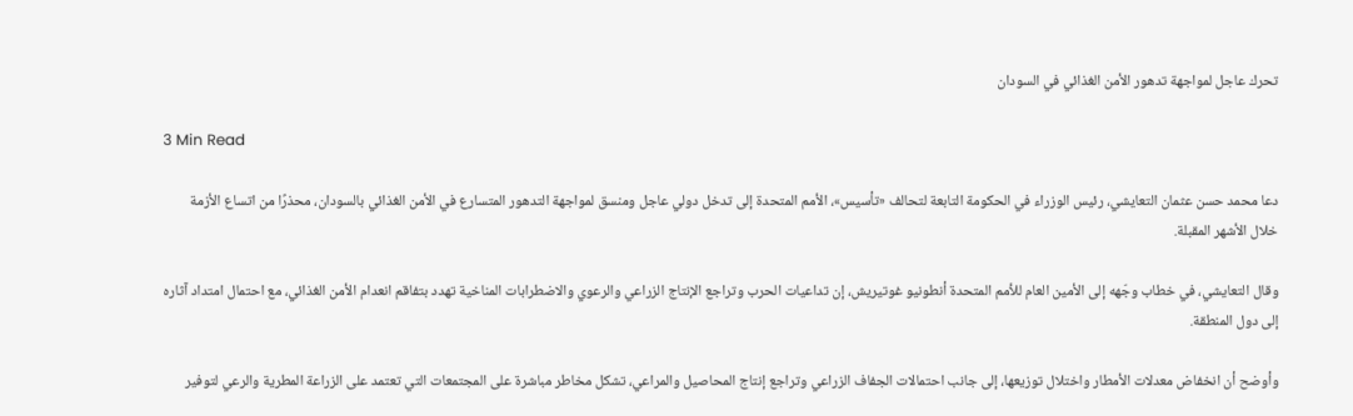تحرك عاجل لمواجهة تدهور الأمن الغذائي في السودان

3 Min Read

دعا محمد حسن عثمان التعايشي، رئيس الوزراء في الحكومة التابعة لتحالف «تأسيس»، الأمم المتحدة إلى تدخل دولي عاجل ومنسق لمواجهة التدهور المتسارع في الأمن الغذائي بالسودان، محذرًا من اتساع الأزمة خلال الأشهر المقبلة.

وقال التعايشي، في خطاب وجّهه إلى الأمين العام للأمم المتحدة أنطونيو غوتيريش، إن تداعيات الحرب وتراجع الإنتاج الزراعي والرعوي والاضطرابات المناخية تهدد بتفاقم انعدام الأمن الغذائي، مع احتمال امتداد آثاره إلى دول المنطقة.

وأوضح أن انخفاض معدلات الأمطار واختلال توزيعها، إلى جانب احتمالات الجفاف الزراعي وتراجع إنتاج المحاصيل والمراعي، تشكل مخاطر مباشرة على المجتمعات التي تعتمد على الزراعة المطرية والرعي لتوفير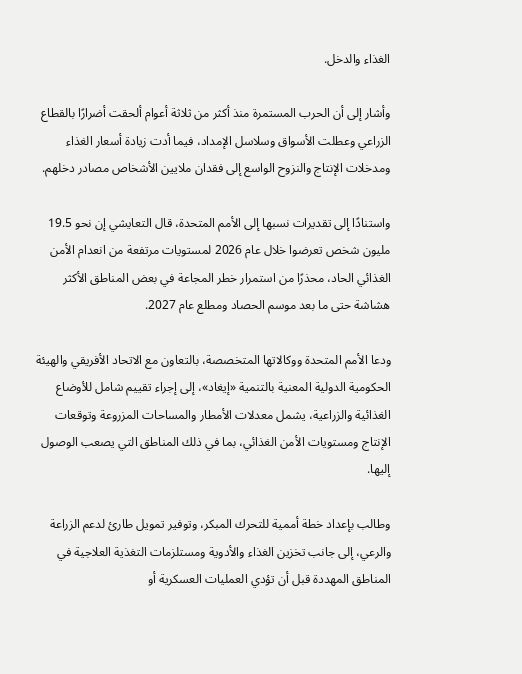الغذاء والدخل.

وأشار إلى أن الحرب المستمرة منذ أكثر من ثلاثة أعوام ألحقت أضرارًا بالقطاع الزراعي وعطلت الأسواق وسلاسل الإمداد، فيما أدت زيادة أسعار الغذاء ومدخلات الإنتاج والنزوح الواسع إلى فقدان ملايين الأشخاص مصادر دخلهم.

واستنادًا إلى تقديرات نسبها إلى الأمم المتحدة، قال التعايشي إن نحو 19.5 مليون شخص تعرضوا خلال عام 2026 لمستويات مرتفعة من انعدام الأمن الغذائي الحاد، محذرًا من استمرار خطر المجاعة في بعض المناطق الأكثر هشاشة حتى ما بعد موسم الحصاد ومطلع عام 2027.

ودعا الأمم المتحدة ووكالاتها المتخصصة، بالتعاون مع الاتحاد الأفريقي والهيئة الحكومية الدولية المعنية بالتنمية «إيغاد»، إلى إجراء تقييم شامل للأوضاع الغذائية والزراعية، يشمل معدلات الأمطار والمساحات المزروعة وتوقعات الإنتاج ومستويات الأمن الغذائي، بما في ذلك المناطق التي يصعب الوصول إليها.

وطالب بإعداد خطة أممية للتحرك المبكر، وتوفير تمويل طارئ لدعم الزراعة والرعي، إلى جانب تخزين الغذاء والأدوية ومستلزمات التغذية العلاجية في المناطق المهددة قبل أن تؤدي العمليات العسكرية أو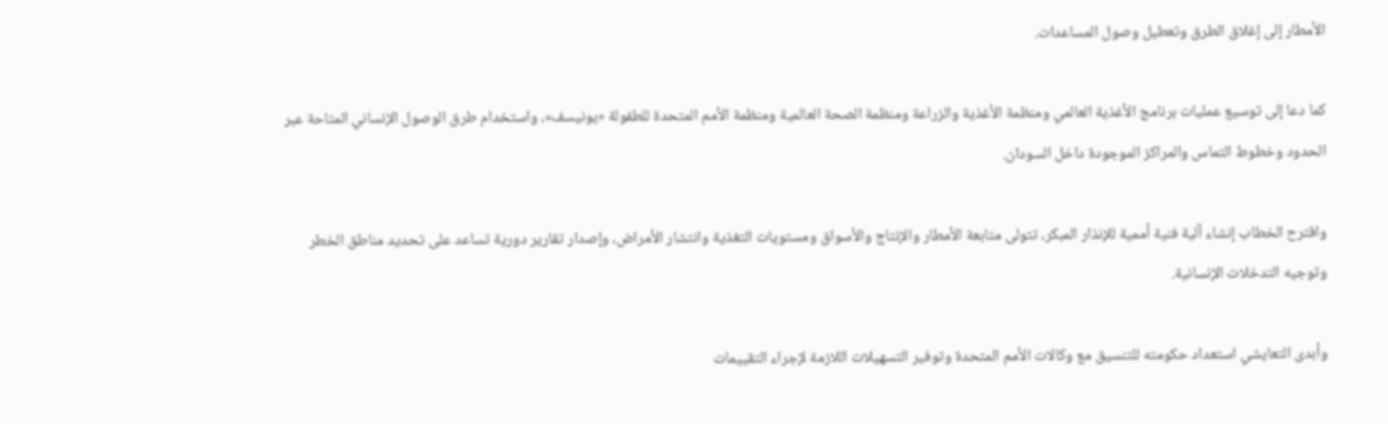الأمطار إلى إغلاق الطرق وتعطيل وصول المساعدات.

كما دعا إلى توسيع عمليات برنامج الأغذية العالمي ومنظمة الأغذية والزراعة ومنظمة الصحة العالمية ومنظمة الأمم المتحدة للطفولة «يونيسف»، واستخدام طرق الوصول الإنساني المتاحة عبر الحدود وخطوط التماس والمراكز الموجودة داخل السودان.

واقترح الخطاب إنشاء آلية فنية أممية للإنذار المبكر، تتولى متابعة الأمطار والإنتاج والأسواق ومستويات التغذية وانتشار الأمراض، وإصدار تقارير دورية تساعد على تحديد مناطق الخطر وتوجيه التدخلات الإنسانية.

وأبدى التعايشي استعداد حكومته للتنسيق مع وكالات الأمم المتحدة وتوفير التسهيلات اللازمة لإجراء التقييمات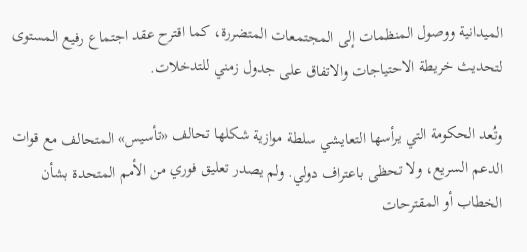الميدانية ووصول المنظمات إلى المجتمعات المتضررة، كما اقترح عقد اجتماع رفيع المستوى لتحديث خريطة الاحتياجات والاتفاق على جدول زمني للتدخلات.

وتُعد الحكومة التي يرأسها التعايشي سلطة موازية شكلها تحالف «تأسيس» المتحالف مع قوات الدعم السريع، ولا تحظى باعتراف دولي. ولم يصدر تعليق فوري من الأمم المتحدة بشأن الخطاب أو المقترحات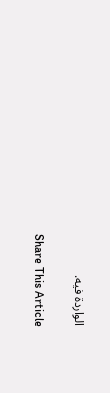الواردة فيه.

Share This Article